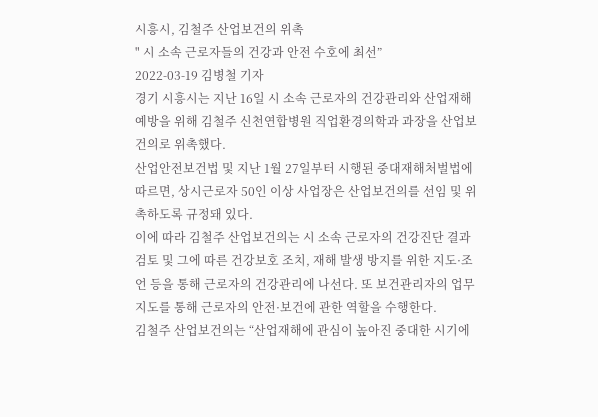시흥시, 김철주 산업보건의 위촉
" 시 소속 근로자들의 건강과 안전 수호에 최선”
2022-03-19 김병철 기자
경기 시흥시는 지난 16일 시 소속 근로자의 건강관리와 산업재해 예방을 위해 김철주 신천연합병원 직업환경의학과 과장을 산업보건의로 위촉했다.
산업안전보건법 및 지난 1월 27일부터 시행된 중대재해처벌법에 따르면, 상시근로자 50인 이상 사업장은 산업보건의를 선임 및 위촉하도록 규정돼 있다.
이에 따라 김철주 산업보건의는 시 소속 근로자의 건강진단 결과 검토 및 그에 따른 건강보호 조치, 재해 발생 방지를 위한 지도·조언 등을 통해 근로자의 건강관리에 나선다. 또 보건관리자의 업무 지도를 통해 근로자의 안전·보건에 관한 역할을 수행한다.
김철주 산업보건의는 “산업재해에 관심이 높아진 중대한 시기에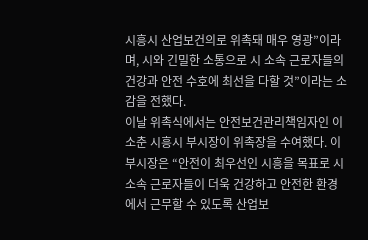시흥시 산업보건의로 위촉돼 매우 영광”이라며, 시와 긴밀한 소통으로 시 소속 근로자들의 건강과 안전 수호에 최선을 다할 것”이라는 소감을 전했다.
이날 위촉식에서는 안전보건관리책임자인 이소춘 시흥시 부시장이 위촉장을 수여했다. 이 부시장은 “안전이 최우선인 시흥을 목표로 시 소속 근로자들이 더욱 건강하고 안전한 환경에서 근무할 수 있도록 산업보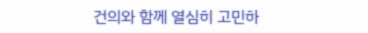건의와 함께 열심히 고민하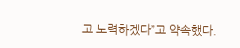고 노력하겠다”고 약속했다.